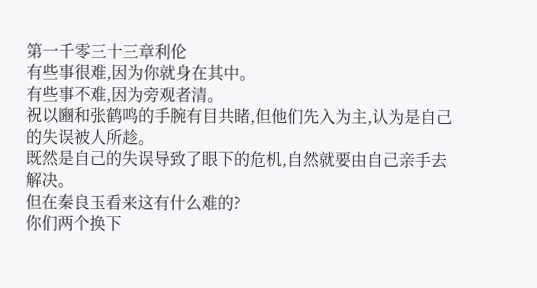第一千零三十三章利伦
有些事很难,因为你就身在其中。
有些事不难,因为旁观者清。
祝以豳和张鹤鸣的手腕有目共睹,但他们先入为主,认为是自己的失误被人所趁。
既然是自己的失误导致了眼下的危机,自然就要由自己亲手去解决。
但在秦良玉看来这有什么难的?
你们两个换下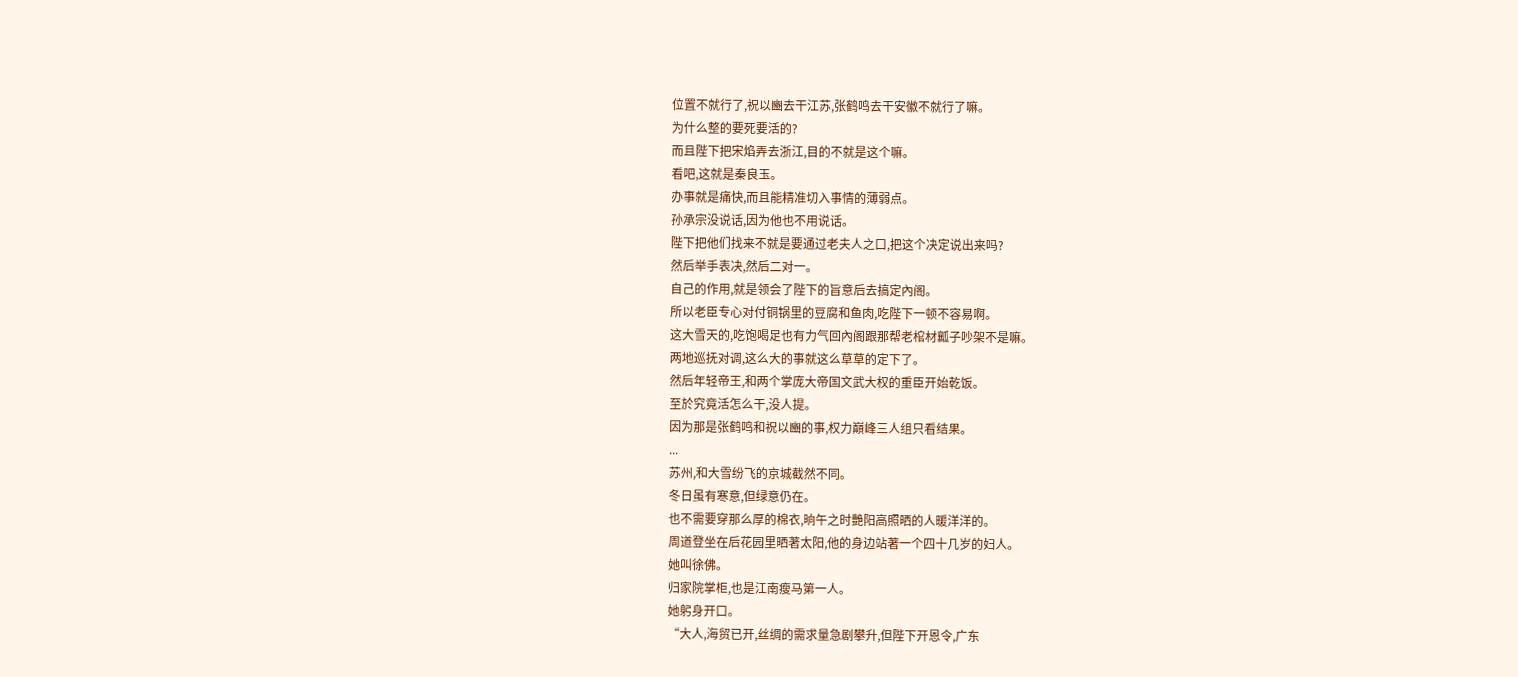位置不就行了,祝以豳去干江苏,张鹤鸣去干安徽不就行了嘛。
为什么整的要死要活的?
而且陛下把宋焰弄去浙江,目的不就是这个嘛。
看吧,这就是秦良玉。
办事就是痛快,而且能精准切入事情的薄弱点。
孙承宗没说话,因为他也不用说话。
陛下把他们找来不就是要通过老夫人之口,把这个决定说出来吗?
然后举手表决,然后二对一。
自己的作用,就是领会了陛下的旨意后去搞定內阁。
所以老臣专心对付铜锅里的豆腐和鱼肉,吃陛下一顿不容易啊。
这大雪天的,吃饱喝足也有力气回內阁跟那帮老棺材瓤子吵架不是嘛。
两地巡抚对调,这么大的事就这么草草的定下了。
然后年轻帝王,和两个掌庞大帝国文武大权的重臣开始乾饭。
至於究竟活怎么干,没人提。
因为那是张鹤鸣和祝以豳的事,权力巔峰三人组只看结果。
...
苏州,和大雪纷飞的京城截然不同。
冬日虽有寒意,但绿意仍在。
也不需要穿那么厚的棉衣,晌午之时艷阳高照晒的人暖洋洋的。
周道登坐在后花园里晒著太阳,他的身边站著一个四十几岁的妇人。
她叫徐佛。
归家院掌柜,也是江南瘦马第一人。
她躬身开口。
“大人,海贸已开,丝绸的需求量急剧攀升,但陛下开恩令,广东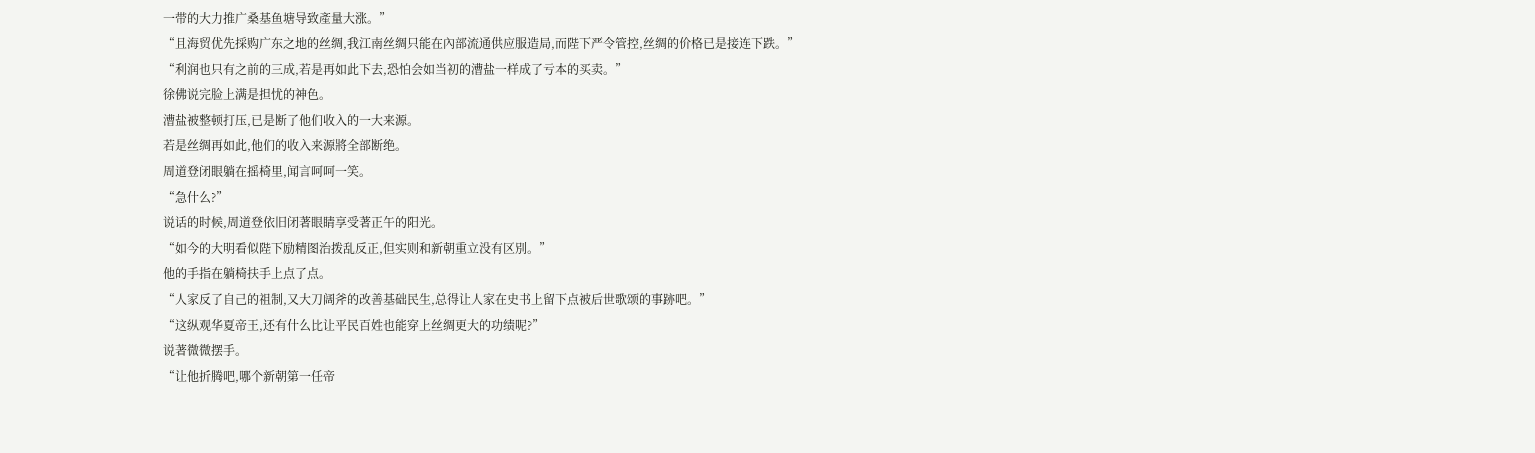一带的大力推广桑基鱼塘导致產量大涨。”
“且海贸优先採购广东之地的丝绸,我江南丝绸只能在內部流通供应服造局,而陛下严令管控,丝绸的价格已是接连下跌。”
“利润也只有之前的三成,若是再如此下去,恐怕会如当初的漕盐一样成了亏本的买卖。”
徐佛说完脸上满是担忧的神色。
漕盐被整顿打压,已是断了他们收入的一大来源。
若是丝绸再如此,他们的收入来源將全部断绝。
周道登闭眼躺在摇椅里,闻言呵呵一笑。
“急什么?”
说话的时候,周道登依旧闭著眼睛享受著正午的阳光。
“如今的大明看似陛下励精图治拨乱反正,但实则和新朝重立没有区別。”
他的手指在躺椅扶手上点了点。
“人家反了自己的祖制,又大刀阔斧的改善基础民生,总得让人家在史书上留下点被后世歌颂的事跡吧。”
“这纵观华夏帝王,还有什么比让平民百姓也能穿上丝绸更大的功绩呢?”
说著微微摆手。
“让他折腾吧,哪个新朝第一任帝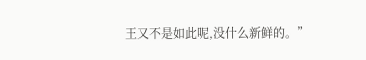王又不是如此呢,没什么新鲜的。”